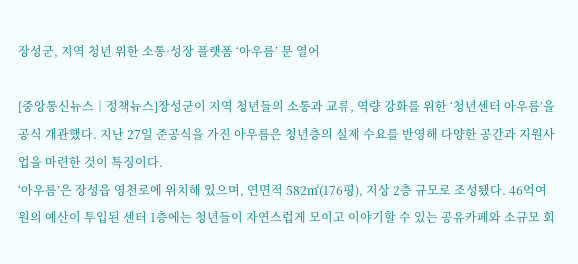장성군, 지역 청년 위한 소통·성장 플랫폼 ‘아우름’ 문 열어

[중앙통신뉴스│정책뉴스]장성군이 지역 청년들의 소통과 교류, 역량 강화를 위한 ‘청년센터 아우름’을 공식 개관했다. 지난 27일 준공식을 가진 아우름은 청년층의 실제 수요를 반영해 다양한 공간과 지원사업을 마련한 것이 특징이다.
‘아우름’은 장성읍 영천로에 위치해 있으며, 연면적 582㎡(176평), 지상 2층 규모로 조성됐다. 46억여 원의 예산이 투입된 센터 1층에는 청년들이 자연스럽게 모이고 이야기할 수 있는 공유카페와 소규모 회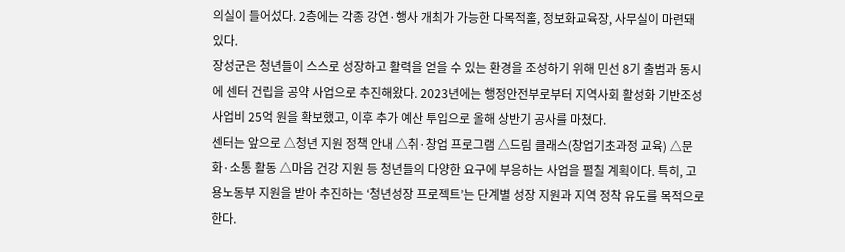의실이 들어섰다. 2층에는 각종 강연·행사 개최가 가능한 다목적홀, 정보화교육장, 사무실이 마련돼 있다.
장성군은 청년들이 스스로 성장하고 활력을 얻을 수 있는 환경을 조성하기 위해 민선 8기 출범과 동시에 센터 건립을 공약 사업으로 추진해왔다. 2023년에는 행정안전부로부터 지역사회 활성화 기반조성 사업비 25억 원을 확보했고, 이후 추가 예산 투입으로 올해 상반기 공사를 마쳤다.
센터는 앞으로 △청년 지원 정책 안내 △취·창업 프로그램 △드림 클래스(창업기초과정 교육) △문화·소통 활동 △마음 건강 지원 등 청년들의 다양한 요구에 부응하는 사업을 펼칠 계획이다. 특히, 고용노동부 지원을 받아 추진하는 ‘청년성장 프로젝트’는 단계별 성장 지원과 지역 정착 유도를 목적으로 한다.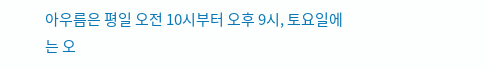아우름은 평일 오전 10시부터 오후 9시, 토요일에는 오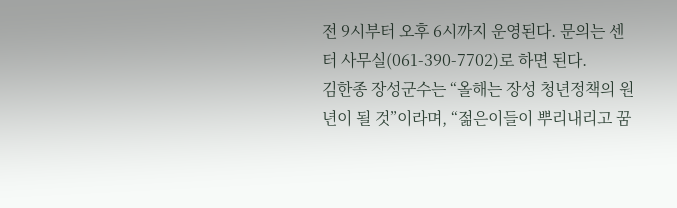전 9시부터 오후 6시까지 운영된다. 문의는 센터 사무실(061-390-7702)로 하면 된다.
김한종 장성군수는 “올해는 장성 청년정책의 원년이 될 것”이라며, “젊은이들이 뿌리내리고 꿈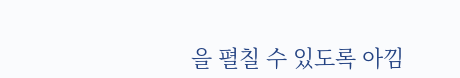을 펼칠 수 있도록 아낌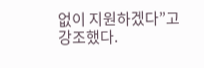없이 지원하겠다”고 강조했다.